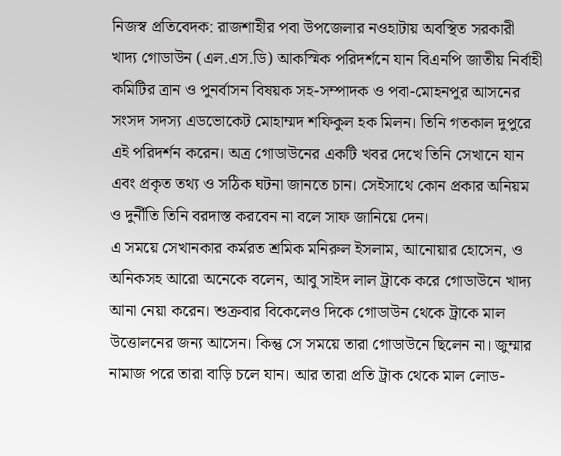নিজস্ব প্রতিবেদক: রাজশাহীর পবা উপজেলার নওহাটায় অবস্থিত সরকারী খাদ্য গোডাউন (এল.এস.ডি) আকস্মিক পরিদর্শনে যান বিএনপি জাতীয় নির্বাহী কমিটির ত্রান ও পুনর্বাসন বিষয়ক সহ-সম্পাদক ও পবা-মোহনপুর আসনের সংসদ সদস্য এডভোকেট মোহাম্মদ শফিকুল হক মিলন। তিনি গতকাল দুপুরে এই পরিদর্শন করেন। অত্র গোডাউনের একটি খবর দেখে তিনি সেখানে যান এবং প্রকৃত তথ্য ও সঠিক ঘটনা জানতে চান। সেইসাথে কোন প্রকার অনিয়ম ও দুর্নীতি তিনি বরদাস্ত করবেন না বলে সাফ জানিয়ে দেন।
এ সময়ে সেখানকার কর্মরত শ্রমিক মনিরুল ইসলাম, আনোয়ার হোসেন, ও অনিকসহ আরো অনেকে বলেন, আবু সাইদ লাল ট্রাকে করে গোডাউনে খাদ্য আনা নেয়া করেন। শুক্রবার বিকেলেও দিকে গোডাউন থেকে ট্রাকে মাল উত্তোলনের জন্য আসেন। কিন্তু সে সময়ে তারা গোডাউনে ছিলেন না। জুম্মার নামাজ পরে তারা বাড়ি চলে যান। আর তারা প্রতি ট্রাক থেকে মাল লোড-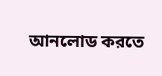আনলোড করতে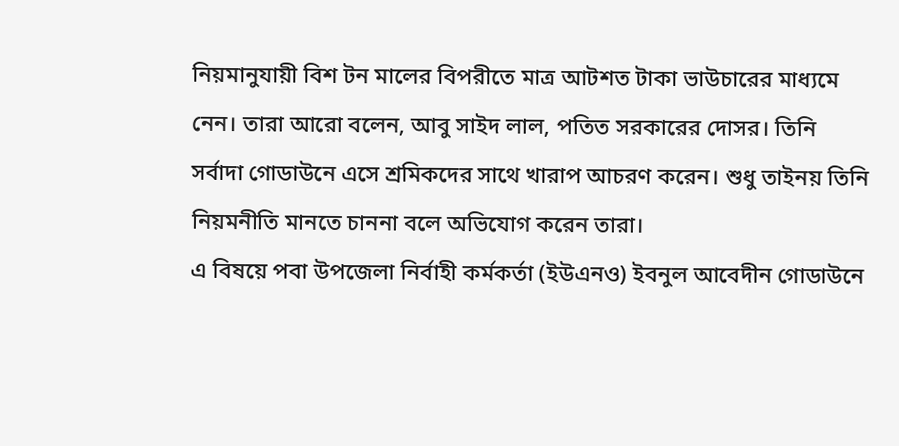নিয়মানুযায়ী বিশ টন মালের বিপরীতে মাত্র আটশত টাকা ভাউচারের মাধ্যমে নেন। তারা আরো বলেন, আবু সাইদ লাল, পতিত সরকারের দোসর। তিনি সর্বাদা গোডাউনে এসে শ্রমিকদের সাথে খারাপ আচরণ করেন। শুধু তাইনয় তিনি নিয়মনীতি মানতে চাননা বলে অভিযোগ করেন তারা।
এ বিষয়ে পবা উপজেলা নির্বাহী কর্মকর্তা (ইউএনও) ইবনুল আবেদীন গোডাউনে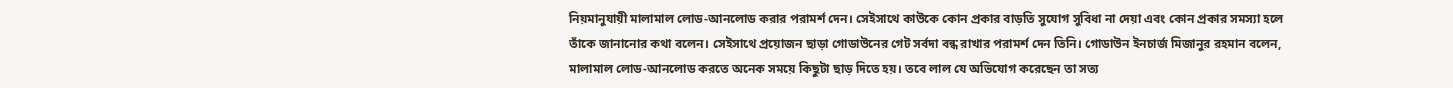নিয়মানুযায়ী মালামাল লোড-আনলোড করার পরামর্শ দেন। সেইসাথে কাউকে কোন প্রকার বাড়তি সুযোগ সুবিধা না দেয়া এবং কোন প্রকার সমস্যা হলে তাঁকে জানানোর কথা বলেন। সেইসাথে প্রয়োজন ছাড়া গোডাউনের গেট সর্বদা বন্ধ রাখার পরামর্শ দেন তিনি। গোডাউন ইনচার্জ মিজানুর রহমান বলেন, মালামাল লোড-আনলোড করতে অনেক সময়ে কিছুটা ছাড় দিতে হয়। তবে লাল যে অভিযোগ করেছেন তা সত্য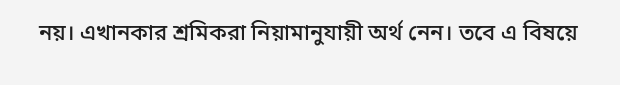নয়। এখানকার শ্রমিকরা নিয়ামানুযায়ী অর্থ নেন। তবে এ বিষয়ে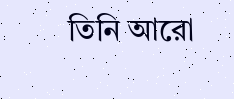তিনি আরো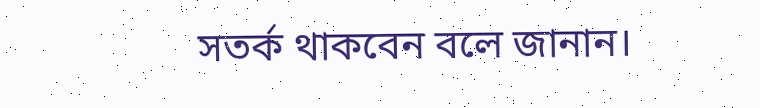সতর্ক থাকবেন বলে জানান।